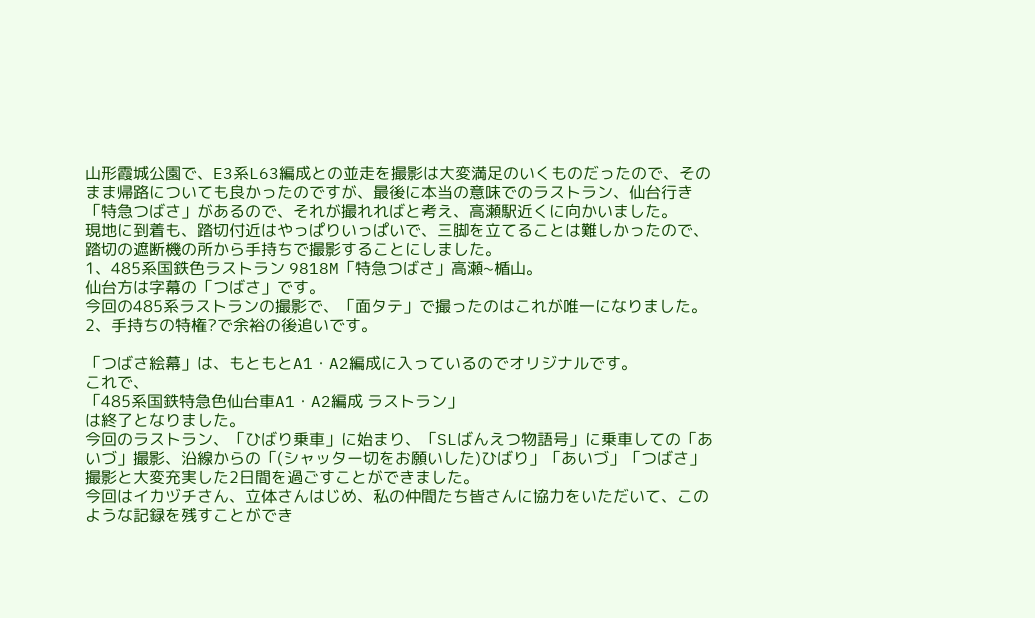山形霞城公園で、E3系L63編成との並走を撮影は大変満足のいくものだったので、そのまま帰路についても良かったのですが、最後に本当の意味でのラストラン、仙台行き「特急つばさ」があるので、それが撮れればと考え、高瀬駅近くに向かいました。
現地に到着も、踏切付近はやっぱりいっぱいで、三脚を立てることは難しかったので、踏切の遮断機の所から手持ちで撮影することにしました。
1、485系国鉄色ラストラン 9818M「特急つばさ」高瀬~楯山。
仙台方は字幕の「つばさ」です。
今回の485系ラストランの撮影で、「面タテ」で撮ったのはこれが唯一になりました。
2、手持ちの特権?で余裕の後追いです。

「つばさ絵幕」は、もともとA1・A2編成に入っているのでオリジナルです。
これで、
「485系国鉄特急色仙台車A1・A2編成 ラストラン」
は終了となりました。
今回のラストラン、「ひばり乗車」に始まり、「SLばんえつ物語号」に乗車しての「あいづ」撮影、沿線からの「(シャッター切をお願いした)ひばり」「あいづ」「つばさ」撮影と大変充実した2日間を過ごすことができました。
今回はイカヅチさん、立体さんはじめ、私の仲間たち皆さんに協力をいただいて、このような記録を残すことができ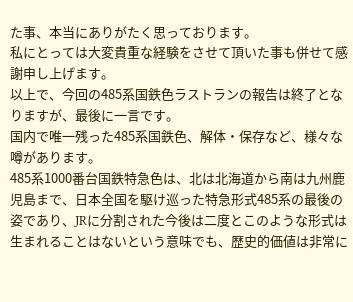た事、本当にありがたく思っております。
私にとっては大変貴重な経験をさせて頂いた事も併せて感謝申し上げます。
以上で、今回の485系国鉄色ラストランの報告は終了となりますが、最後に一言です。
国内で唯一残った485系国鉄色、解体・保存など、様々な噂があります。
485系1000番台国鉄特急色は、北は北海道から南は九州鹿児島まで、日本全国を駆け巡った特急形式485系の最後の姿であり、JRに分割された今後は二度とこのような形式は生まれることはないという意味でも、歴史的価値は非常に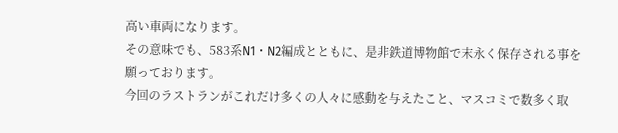高い車両になります。
その意味でも、583系N1・N2編成とともに、是非鉄道博物館で末永く保存される事を願っております。
今回のラストランがこれだけ多くの人々に感動を与えたこと、マスコミで数多く取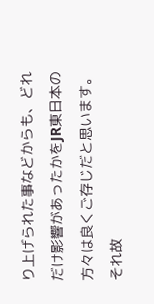り上げられた事などからも、どれだけ影響があったかをJR東日本の方々は良くご存じだと思います。
それ故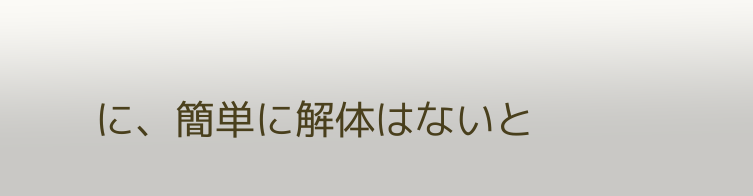に、簡単に解体はないと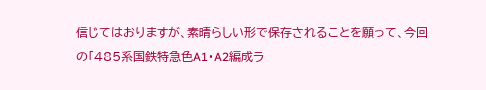信じてはおりますが、素晴らしい形で保存されることを願って、今回の「485系国鉄特急色A1・A2編成ラ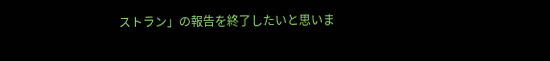ストラン」の報告を終了したいと思いま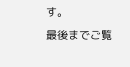す。
最後までご覧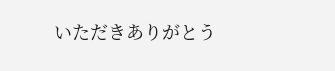いただきありがとう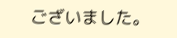ございました。